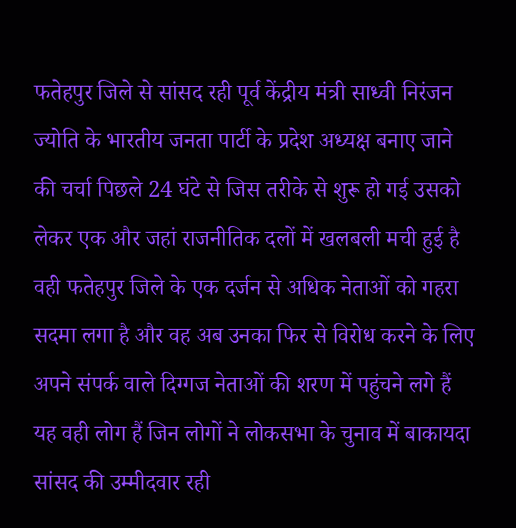फतेहपुर जिले से सांसद रही पूर्व केंद्रीय मंत्री साध्वी निरंजन ज्योति के भारतीय जनता पार्टी के प्रदेश अध्यक्ष बनाए जाने की चर्चा पिछले 24 घंटे से जिस तरीके से शुरू हो गई उसको लेकर एक और जहां राजनीतिक दलों में खलबली मची हुई है वही फतेहपुर जिले के एक दर्जन से अधिक नेताओं को गहरा सदमा लगा है और वह अब उनका फिर से विरोध करने के लिए अपने संपर्क वाले दिग्गज नेताओं की शरण में पहुंचने लगे हैं यह वही लोग हैं जिन लोगों ने लोकसभा के चुनाव में बाकायदा सांसद की उम्मीदवार रही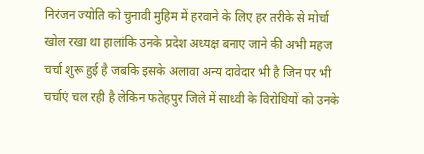निरंजन ज्योति को चुनावी मुहिम में हरवाने के लिए हर तरीके से मोर्चा खोल रखा था हालांकि उनके प्रदेश अध्यक्ष बनाए जाने की अभी महज चर्चा शुरू हुई है जबकि इसके अलावा अन्य दावेदार भी है जिन पर भी चर्चाएं चल रही है लेकिन फतेहपुर जिले में साध्वी के विरोधियों को उनके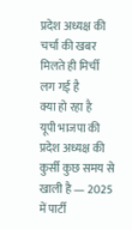प्रदेश अध्यक्ष की चर्चा की खबर मिलते ही मिर्ची लग गई है
क्या हो रहा है
यूपी भाजपा की प्रदेश अध्यक्ष की कुर्सी कुछ समय से खाली है — 2025 में पार्टी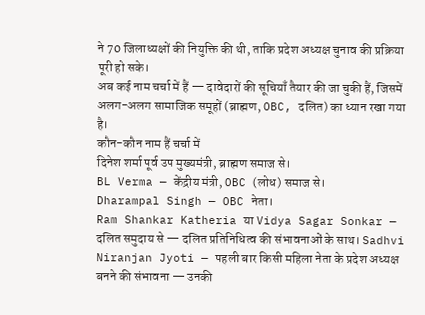ने 70 जिलाध्यक्षों की नियुक्ति की थी, ताकि प्रदेश अध्यक्ष चुनाव की प्रक्रिया पूरी हो सके।
अब कई नाम चर्चा में हैं — दावेदारों की सूचियाँ तैयार की जा चुकी हैं, जिसमें अलग-अलग सामाजिक समूहों (ब्राह्मण, OBC, दलित) का ध्यान रखा गया है।
कौन-कौन नाम हैं चर्चा में
दिनेश शर्मा पूर्व उप मुख्यमंत्री, ब्राह्मण समाज से।
BL Verma — केंद्रीय मंत्री, OBC (लोध) समाज से।
Dharampal Singh — OBC नेता।
Ram Shankar Katheria या Vidya Sagar Sonkar — दलित समुदाय से — दलित प्रतिनिधित्व की संभावनाओं के साथ। Sadhvi Niranjan Jyoti — पहली बार किसी महिला नेता के प्रदेश अध्यक्ष बनने की संभावना — उनकी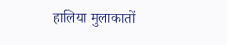हालिया मुलाकातों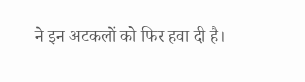ने इन अटकलों को फिर हवा दी है।